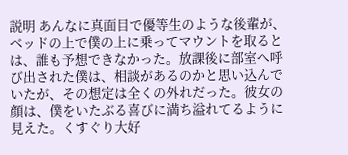説明 あんなに真面目で優等生のような後輩が、ベッドの上で僕の上に乗ってマウントを取るとは、誰も予想できなかった。放課後に部室へ呼び出された僕は、相談があるのかと思い込んでいたが、その想定は全くの外れだった。彼女の顔は、僕をいたぶる喜びに満ち溢れてるように見えた。くすぐり大好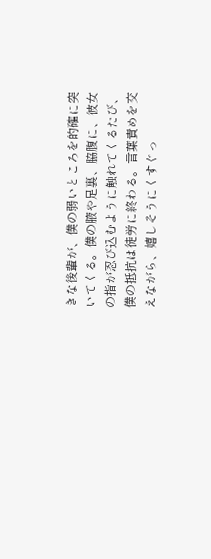きな後輩が、僕の弱いところを的確に突いてくる。僕の腋や足裏、脇腹に、彼女の指が忍び込むように触れてくるたび、僕の抵抗は徒労に終わる。言葉責めを交えながら、嬉しそうにくすぐっ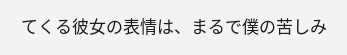てくる彼女の表情は、まるで僕の苦しみ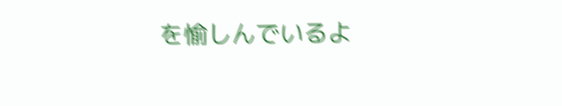を愉しんでいるよ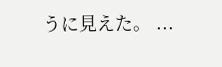うに見えた。 ...